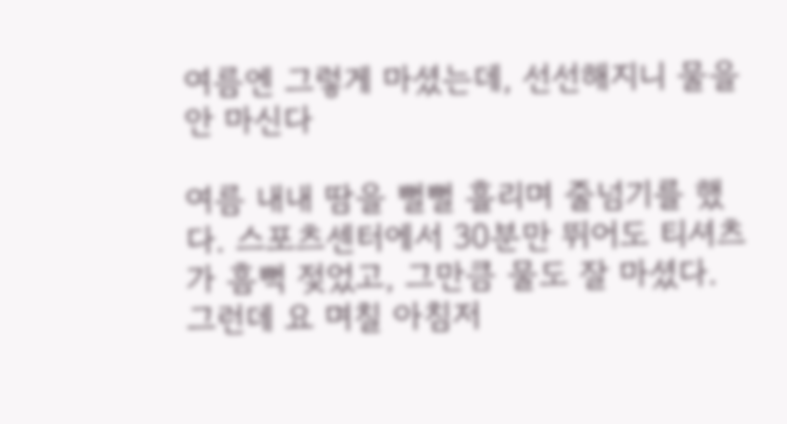여름엔 그렇게 마셨는데, 선선해지니 물을 안 마신다

여름 내내 땀을 뻘뻘 흘리며 줄넘기를 했다. 스포츠센터에서 30분만 뛰어도 티셔츠가 흠뻑 젖었고, 그만큼 물도 잘 마셨다. 그런데 요 며칠 아침저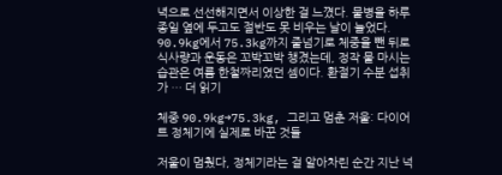녁으로 선선해지면서 이상한 걸 느꼈다. 물병을 하루 종일 옆에 두고도 절반도 못 비우는 날이 늘었다. 90.9kg에서 75.3kg까지 줄넘기로 체중을 뺀 뒤로 식사량과 운동은 꼬박꼬박 챙겼는데, 정작 물 마시는 습관은 여름 한철짜리였던 셈이다. 환절기 수분 섭취가 … 더 읽기

체중 90.9kg→75.3kg, 그리고 멈춘 저울: 다이어트 정체기에 실제로 바꾼 것들

저울이 멈췄다, 정체기라는 걸 알아차린 순간 지난 넉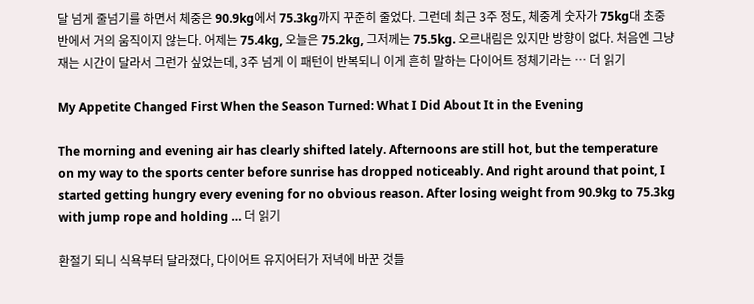달 넘게 줄넘기를 하면서 체중은 90.9kg에서 75.3kg까지 꾸준히 줄었다. 그런데 최근 3주 정도, 체중계 숫자가 75kg대 초중반에서 거의 움직이지 않는다. 어제는 75.4kg, 오늘은 75.2kg, 그저께는 75.5kg. 오르내림은 있지만 방향이 없다. 처음엔 그냥 재는 시간이 달라서 그런가 싶었는데, 3주 넘게 이 패턴이 반복되니 이게 흔히 말하는 다이어트 정체기라는 … 더 읽기

My Appetite Changed First When the Season Turned: What I Did About It in the Evening

The morning and evening air has clearly shifted lately. Afternoons are still hot, but the temperature on my way to the sports center before sunrise has dropped noticeably. And right around that point, I started getting hungry every evening for no obvious reason. After losing weight from 90.9kg to 75.3kg with jump rope and holding … 더 읽기

환절기 되니 식욕부터 달라졌다, 다이어트 유지어터가 저녁에 바꾼 것들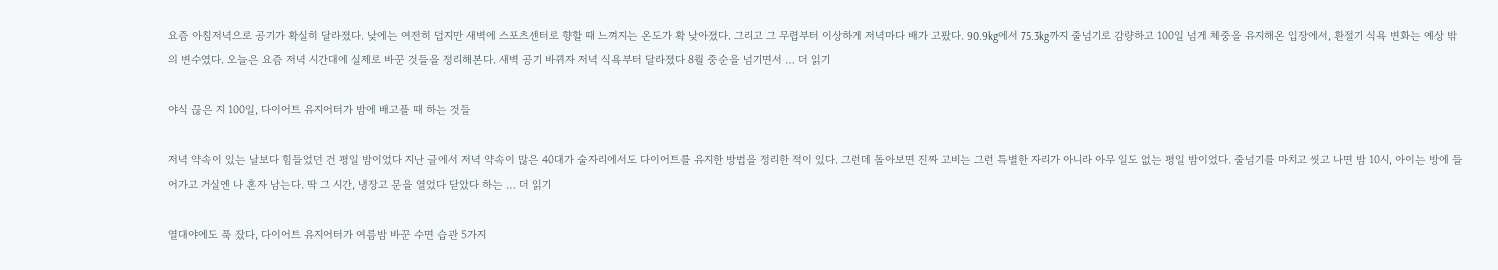요즘 아침저녁으로 공기가 확실히 달라졌다. 낮에는 여전히 덥지만 새벽에 스포츠센터로 향할 때 느껴지는 온도가 확 낮아졌다. 그리고 그 무렵부터 이상하게 저녁마다 배가 고팠다. 90.9kg에서 75.3kg까지 줄넘기로 감량하고 100일 넘게 체중을 유지해온 입장에서, 환절기 식욕 변화는 예상 밖의 변수였다. 오늘은 요즘 저녁 시간대에 실제로 바꾼 것들을 정리해본다. 새벽 공기 바뀌자 저녁 식욕부터 달라졌다 8월 중순을 넘기면서 … 더 읽기

야식 끊은 지 100일, 다이어트 유지어터가 밤에 배고플 때 하는 것들

저녁 약속이 있는 날보다 힘들었던 건 평일 밤이었다 지난 글에서 저녁 약속이 많은 40대가 술자리에서도 다이어트를 유지한 방법을 정리한 적이 있다. 그런데 돌아보면 진짜 고비는 그런 특별한 자리가 아니라 아무 일도 없는 평일 밤이었다. 줄넘기를 마치고 씻고 나면 밤 10시, 아이는 방에 들어가고 거실엔 나 혼자 남는다. 딱 그 시간, 냉장고 문을 열었다 닫았다 하는 … 더 읽기

열대야에도 푹 잤다, 다이어트 유지어터가 여름밤 바꾼 수면 습관 5가지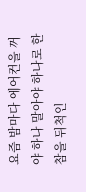요즘 밤마다 에어컨을 꺼야 하나 말아야 하나로 한참을 뒤척인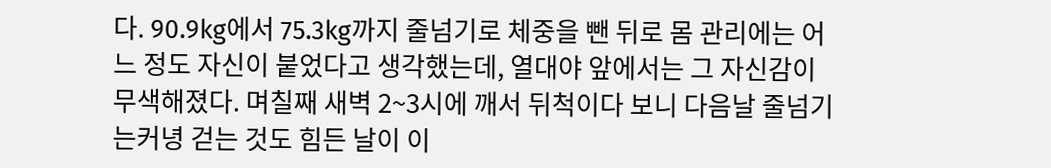다. 90.9kg에서 75.3kg까지 줄넘기로 체중을 뺀 뒤로 몸 관리에는 어느 정도 자신이 붙었다고 생각했는데, 열대야 앞에서는 그 자신감이 무색해졌다. 며칠째 새벽 2~3시에 깨서 뒤척이다 보니 다음날 줄넘기는커녕 걷는 것도 힘든 날이 이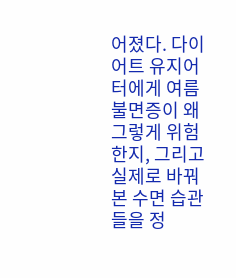어졌다. 다이어트 유지어터에게 여름 불면증이 왜 그렇게 위험한지, 그리고 실제로 바꿔본 수면 습관들을 정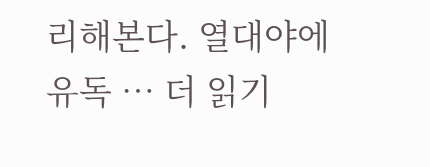리해본다. 열대야에 유독 … 더 읽기